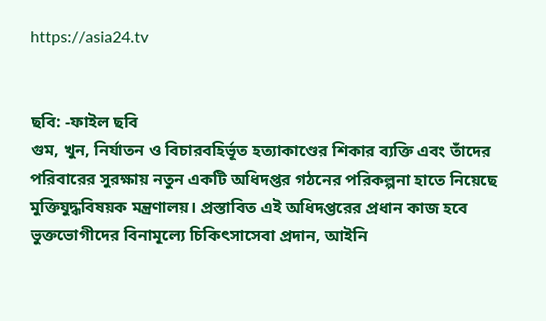https://asia24.tv


ছবি: -ফাইল ছবি
গুম, খুন, নির্যাতন ও বিচারবহির্ভূত হত্যাকাণ্ডের শিকার ব্যক্তি এবং তাঁদের পরিবারের সুরক্ষায় নতুন একটি অধিদপ্তর গঠনের পরিকল্পনা হাতে নিয়েছে মুক্তিযুদ্ধবিষয়ক মন্ত্রণালয়। প্রস্তাবিত এই অধিদপ্তরের প্রধান কাজ হবে ভুক্তভোগীদের বিনামূল্যে চিকিৎসাসেবা প্রদান, আইনি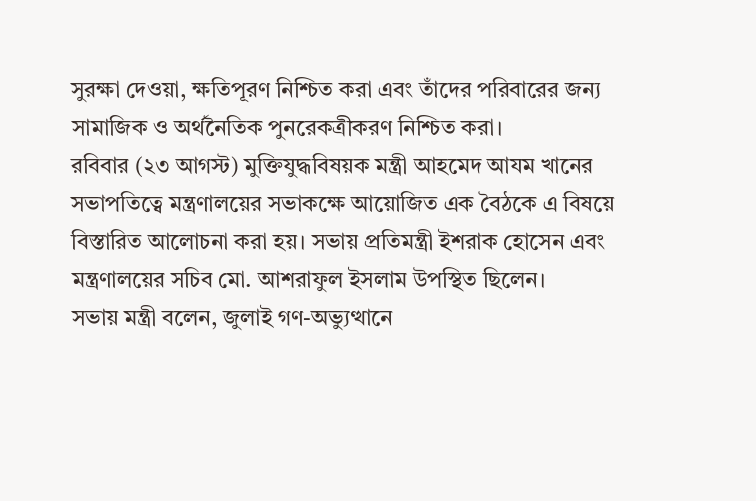সুরক্ষা দেওয়া, ক্ষতিপূরণ নিশ্চিত করা এবং তাঁদের পরিবারের জন্য সামাজিক ও অর্থনৈতিক পুনরেকত্রীকরণ নিশ্চিত করা।
রবিবার (২৩ আগস্ট) মুক্তিযুদ্ধবিষয়ক মন্ত্রী আহমেদ আযম খানের সভাপতিত্বে মন্ত্রণালয়ের সভাকক্ষে আয়োজিত এক বৈঠকে এ বিষয়ে বিস্তারিত আলোচনা করা হয়। সভায় প্রতিমন্ত্রী ইশরাক হোসেন এবং মন্ত্রণালয়ের সচিব মো. আশরাফুল ইসলাম উপস্থিত ছিলেন।
সভায় মন্ত্রী বলেন, জুলাই গণ-অভ্যুত্থানে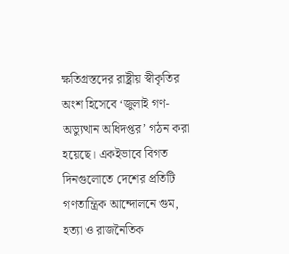ক্ষতিগ্রস্তদের রাষ্ট্রীয় স্বীকৃতির অংশ হিসেবে ‘জুলাই গণ-অভ্যুত্থান অধিদপ্তর’ গঠন করা হয়েছে। একইভাবে বিগত দিনগুলোতে দেশের প্রতিটি গণতান্ত্রিক আন্দোলনে গুম, হত্যা ও রাজনৈতিক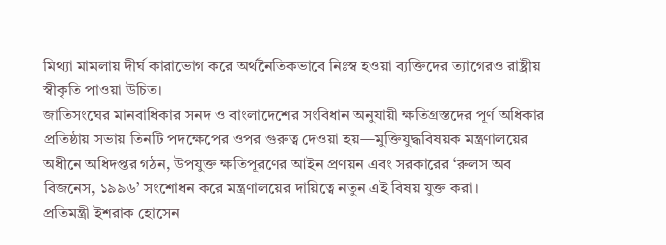মিথ্যা মামলায় দীর্ঘ কারাভোগ করে অর্থনৈতিকভাবে নিঃস্ব হওয়া ব্যক্তিদের ত্যাগেরও রাষ্ট্রীয় স্বীকৃতি পাওয়া উচিত।
জাতিসংঘের মানবাধিকার সনদ ও বাংলাদেশের সংবিধান অনুযায়ী ক্ষতিগ্রস্তদের পূর্ণ অধিকার প্রতিষ্ঠায় সভায় তিনটি পদক্ষেপের ওপর গুরুত্ব দেওয়া হয়—মুক্তিযুদ্ধবিষয়ক মন্ত্রণালয়ের অধীনে অধিদপ্তর গঠন, উপযুক্ত ক্ষতিপূরণের আইন প্রণয়ন এবং সরকারের ‘রুলস অব বিজনেস, ১৯৯৬’ সংশোধন করে মন্ত্রণালয়ের দায়িত্বে নতুন এই বিষয় যুক্ত করা।
প্রতিমন্ত্রী ইশরাক হোসেন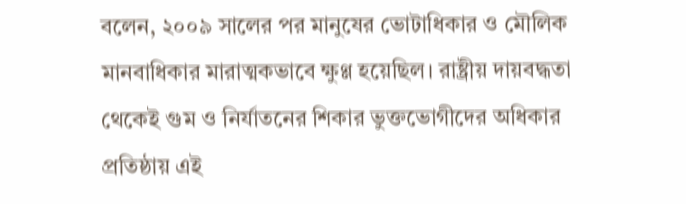বলেন, ২০০৯ সালের পর মানুষের ভোটাধিকার ও মৌলিক মানবাধিকার মারাত্মকভাবে ক্ষুণ্ণ হয়েছিল। রাষ্ট্রীয় দায়বদ্ধতা থেকেই গুম ও নির্যাতনের শিকার ভুক্তভোগীদের অধিকার প্রতিষ্ঠায় এই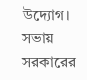উদ্যোগ। সভায় সরকারের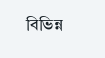বিভিন্ন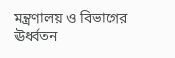মন্ত্রণালয় ও বিভাগের ঊর্ধ্বতন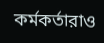কর্মকর্তারাও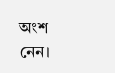অংশ নেন।